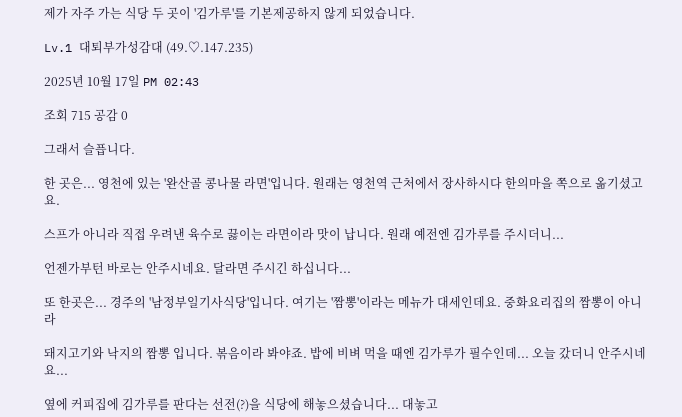제가 자주 가는 식당 두 곳이 '김가루'를 기본제공하지 않게 되었습니다.

Lv.1 대퇴부가성감대 (49.♡.147.235)

2025년 10월 17일 PM 02:43

조회 715 공감 0

그래서 슬픕니다.

한 곳은... 영천에 있는 '완산골 콩나물 라면'입니다. 원래는 영천역 근처에서 장사하시다 한의마을 쪽으로 옮기셨고요.

스프가 아니라 직접 우려낸 육수로 끓이는 라면이라 맛이 납니다. 원래 예전엔 김가루를 주시더니...

언젠가부턴 바로는 안주시네요. 달라면 주시긴 하십니다...

또 한곳은... 경주의 '남정부일기사식당'입니다. 여기는 '짬뽕'이라는 메뉴가 대세인데요. 중화요리집의 짬뽕이 아니라

돼지고기와 낙지의 짬뽕 입니다. 볶음이라 봐야죠. 밥에 비벼 먹을 때엔 김가루가 필수인데... 오늘 갔더니 안주시네요...

옆에 커피집에 김가루를 판다는 선전(?)을 식당에 해놓으셨습니다... 대놓고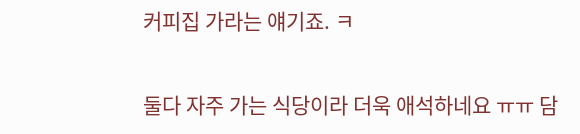커피집 가라는 얘기죠. ㅋ

둘다 자주 가는 식당이라 더욱 애석하네요 ㅠㅠ 담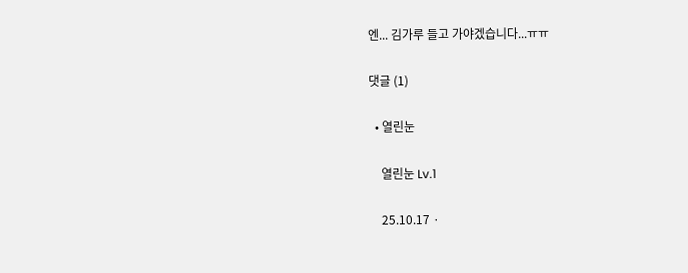엔... 김가루 들고 가야겠습니다...ㅠㅠ

댓글 (1)

  • 열린눈

    열린눈 Lv.1

    25.10.17 ·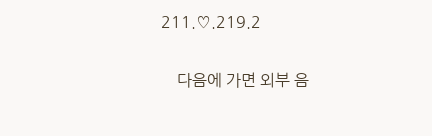211.♡.219.2

    다음에 가면 외부 음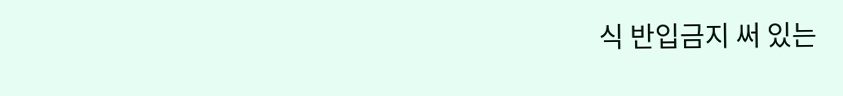식 반입금지 써 있는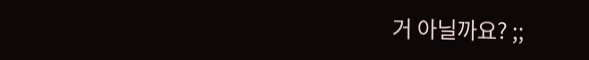거 아닐까요? ;;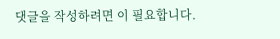댓글을 작성하려면 이 필요합니다.